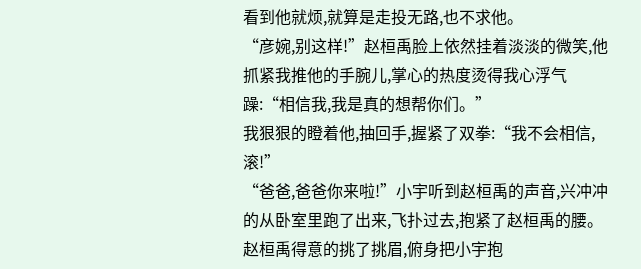看到他就烦,就算是走投无路,也不求他。
“彦婉,别这样!”赵桓禹脸上依然挂着淡淡的微笑,他抓紧我推他的手腕儿,掌心的热度烫得我心浮气躁:“相信我,我是真的想帮你们。”
我狠狠的瞪着他,抽回手,握紧了双拳:“我不会相信,滚!”
“爸爸,爸爸你来啦!”小宇听到赵桓禹的声音,兴冲冲的从卧室里跑了出来,飞扑过去,抱紧了赵桓禹的腰。
赵桓禹得意的挑了挑眉,俯身把小宇抱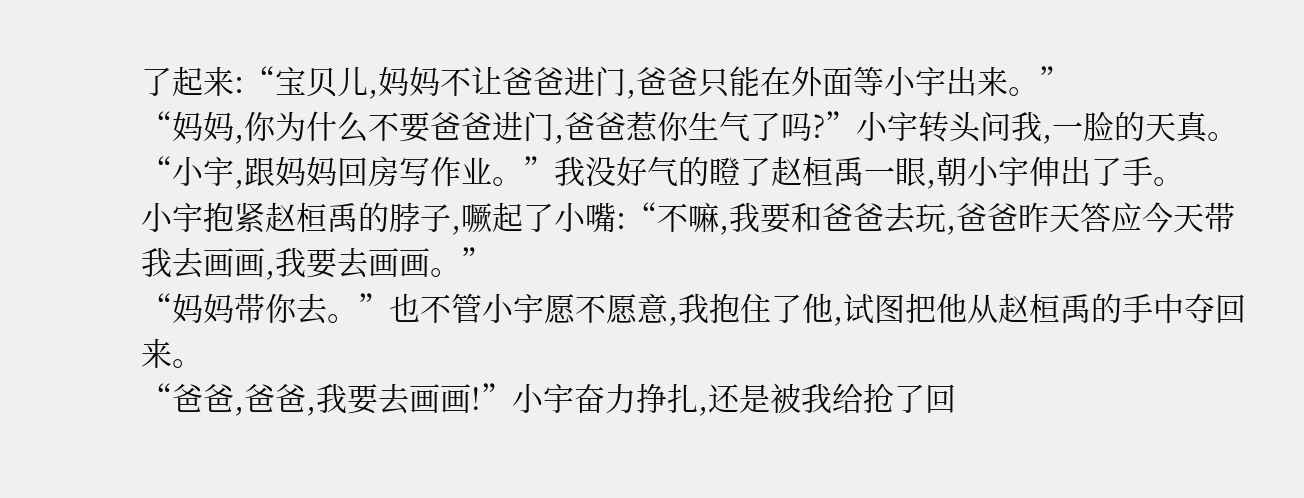了起来:“宝贝儿,妈妈不让爸爸进门,爸爸只能在外面等小宇出来。”
“妈妈,你为什么不要爸爸进门,爸爸惹你生气了吗?”小宇转头问我,一脸的天真。
“小宇,跟妈妈回房写作业。”我没好气的瞪了赵桓禹一眼,朝小宇伸出了手。
小宇抱紧赵桓禹的脖子,噘起了小嘴:“不嘛,我要和爸爸去玩,爸爸昨天答应今天带我去画画,我要去画画。”
“妈妈带你去。”也不管小宇愿不愿意,我抱住了他,试图把他从赵桓禹的手中夺回来。
“爸爸,爸爸,我要去画画!”小宇奋力挣扎,还是被我给抢了回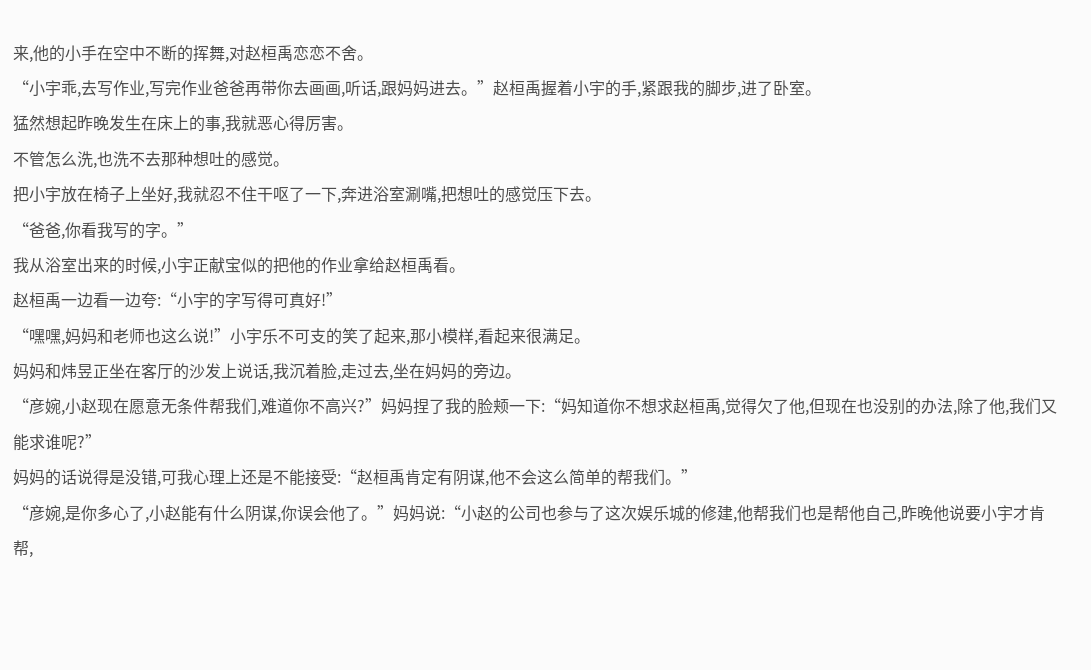来,他的小手在空中不断的挥舞,对赵桓禹恋恋不舍。
“小宇乖,去写作业,写完作业爸爸再带你去画画,听话,跟妈妈进去。”赵桓禹握着小宇的手,紧跟我的脚步,进了卧室。
猛然想起昨晚发生在床上的事,我就恶心得厉害。
不管怎么洗,也洗不去那种想吐的感觉。
把小宇放在椅子上坐好,我就忍不住干呕了一下,奔进浴室涮嘴,把想吐的感觉压下去。
“爸爸,你看我写的字。”
我从浴室出来的时候,小宇正献宝似的把他的作业拿给赵桓禹看。
赵桓禹一边看一边夸:“小宇的字写得可真好!”
“嘿嘿,妈妈和老师也这么说!”小宇乐不可支的笑了起来,那小模样,看起来很满足。
妈妈和炜昱正坐在客厅的沙发上说话,我沉着脸,走过去,坐在妈妈的旁边。
“彦婉,小赵现在愿意无条件帮我们,难道你不高兴?”妈妈捏了我的脸颊一下:“妈知道你不想求赵桓禹,觉得欠了他,但现在也没别的办法,除了他,我们又能求谁呢?”
妈妈的话说得是没错,可我心理上还是不能接受:“赵桓禹肯定有阴谋,他不会这么简单的帮我们。”
“彦婉,是你多心了,小赵能有什么阴谋,你误会他了。”妈妈说:“小赵的公司也参与了这次娱乐城的修建,他帮我们也是帮他自己,昨晚他说要小宇才肯帮,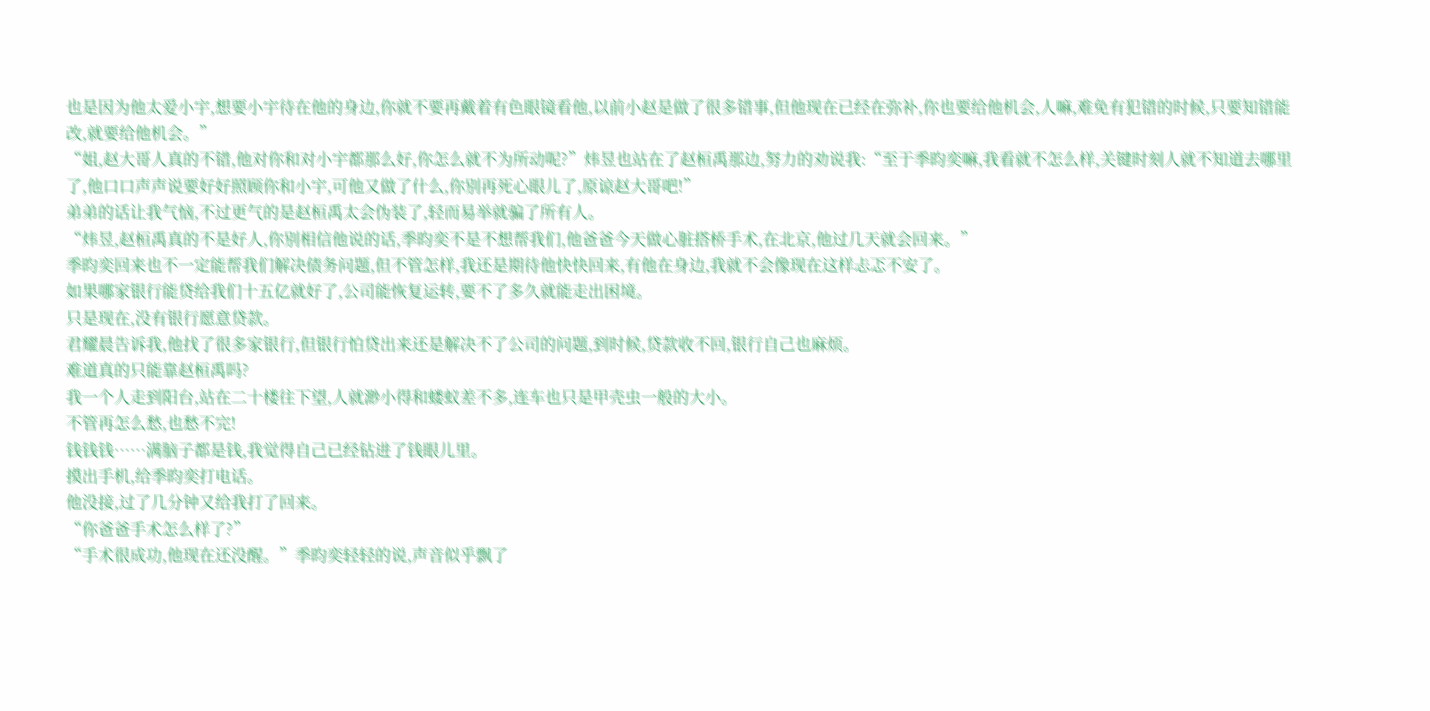也是因为他太爱小宇,想要小宇待在他的身边,你就不要再戴着有色眼镜看他,以前小赵是做了很多错事,但他现在已经在弥补,你也要给他机会,人嘛,难免有犯错的时候,只要知错能改,就要给他机会。”
“姐,赵大哥人真的不错,他对你和对小宇都那么好,你怎么就不为所动呢?”炜昱也站在了赵桓禹那边,努力的劝说我:“至于季昀奕嘛,我看就不怎么样,关键时刻人就不知道去哪里了,他口口声声说要好好照顾你和小宇,可他又做了什么,你别再死心眼儿了,原谅赵大哥吧!”
弟弟的话让我气恼,不过更气的是赵桓禹太会伪装了,轻而易举就骗了所有人。
“炜昱,赵桓禹真的不是好人,你别相信他说的话,季昀奕不是不想帮我们,他爸爸今天做心脏搭桥手术,在北京,他过几天就会回来。”
季昀奕回来也不一定能帮我们解决债务问题,但不管怎样,我还是期待他快快回来,有他在身边,我就不会像现在这样忐忑不安了。
如果哪家银行能贷给我们十五亿就好了,公司能恢复运转,要不了多久就能走出困境。
只是现在,没有银行愿意贷款。
君耀晨告诉我,他找了很多家银行,但银行怕贷出来还是解决不了公司的问题,到时候,贷款收不回,银行自己也麻烦。
难道真的只能靠赵桓禹吗?
我一个人走到阳台,站在二十楼往下望,人就渺小得和蝼蚁差不多,连车也只是甲壳虫一般的大小。
不管再怎么愁,也愁不完!
钱钱钱……满脑子都是钱,我觉得自己已经钻进了钱眼儿里。
摸出手机,给季昀奕打电话。
他没接,过了几分钟又给我打了回来。
“你爸爸手术怎么样了?”
“手术很成功,他现在还没醒。”季昀奕轻轻的说,声音似乎飘了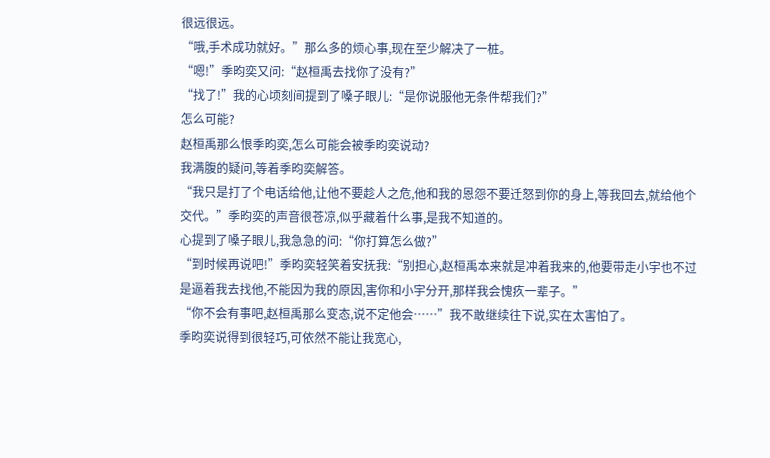很远很远。
“哦,手术成功就好。”那么多的烦心事,现在至少解决了一桩。
“嗯!”季昀奕又问:“赵桓禹去找你了没有?”
“找了!”我的心顷刻间提到了嗓子眼儿:“是你说服他无条件帮我们?”
怎么可能?
赵桓禹那么恨季昀奕,怎么可能会被季昀奕说动?
我满腹的疑问,等着季昀奕解答。
“我只是打了个电话给他,让他不要趁人之危,他和我的恩怨不要迁怒到你的身上,等我回去,就给他个交代。”季昀奕的声音很苍凉,似乎藏着什么事,是我不知道的。
心提到了嗓子眼儿,我急急的问:“你打算怎么做?”
“到时候再说吧!”季昀奕轻笑着安抚我:“别担心,赵桓禹本来就是冲着我来的,他要带走小宇也不过是逼着我去找他,不能因为我的原因,害你和小宇分开,那样我会愧疚一辈子。”
“你不会有事吧,赵桓禹那么变态,说不定他会……”我不敢继续往下说,实在太害怕了。
季昀奕说得到很轻巧,可依然不能让我宽心,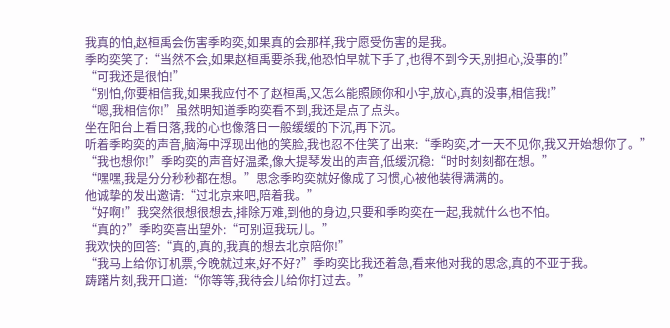我真的怕,赵桓禹会伤害季昀奕,如果真的会那样,我宁愿受伤害的是我。
季昀奕笑了:“当然不会,如果赵桓禹要杀我,他恐怕早就下手了,也得不到今天,别担心,没事的!”
“可我还是很怕!”
“别怕,你要相信我,如果我应付不了赵桓禹,又怎么能照顾你和小宇,放心,真的没事,相信我!”
“嗯,我相信你!”虽然明知道季昀奕看不到,我还是点了点头。
坐在阳台上看日落,我的心也像落日一般缓缓的下沉,再下沉。
听着季昀奕的声音,脑海中浮现出他的笑脸,我也忍不住笑了出来:“季昀奕,才一天不见你,我又开始想你了。”
“我也想你!”季昀奕的声音好温柔,像大提琴发出的声音,低缓沉稳:“时时刻刻都在想。”
“嘿嘿,我是分分秒秒都在想。”思念季昀奕就好像成了习惯,心被他装得满满的。
他诚挚的发出邀请:“过北京来吧,陪着我。”
“好啊!”我突然很想很想去,排除万难,到他的身边,只要和季昀奕在一起,我就什么也不怕。
“真的?”季昀奕喜出望外:“可别逗我玩儿。”
我欢快的回答:“真的,真的,我真的想去北京陪你!”
“我马上给你订机票,今晚就过来,好不好?”季昀奕比我还着急,看来他对我的思念,真的不亚于我。
踌躇片刻,我开口道:“你等等,我待会儿给你打过去。”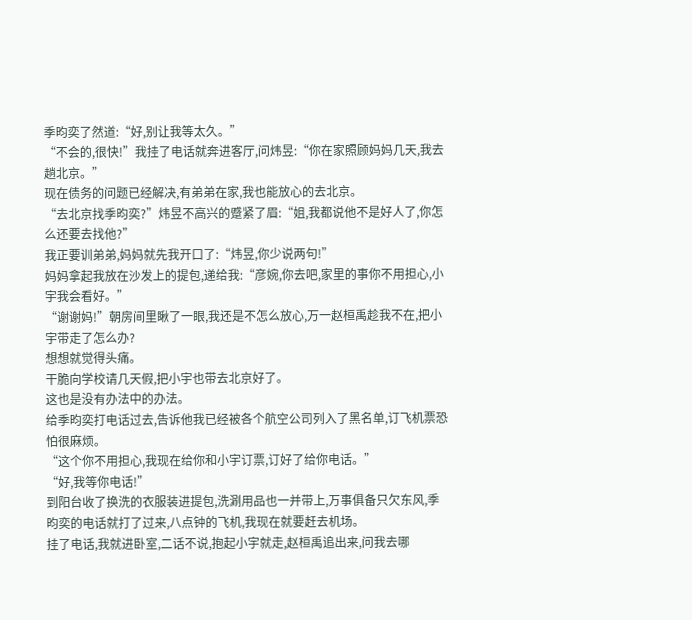季昀奕了然道:“好,别让我等太久。”
“不会的,很快!”我挂了电话就奔进客厅,问炜昱:“你在家照顾妈妈几天,我去趟北京。”
现在债务的问题已经解决,有弟弟在家,我也能放心的去北京。
“去北京找季昀奕?”炜昱不高兴的蹙紧了眉:“姐,我都说他不是好人了,你怎么还要去找他?”
我正要训弟弟,妈妈就先我开口了:“炜昱,你少说两句!”
妈妈拿起我放在沙发上的提包,递给我:“彦婉,你去吧,家里的事你不用担心,小宇我会看好。”
“谢谢妈!”朝房间里瞅了一眼,我还是不怎么放心,万一赵桓禹趁我不在,把小宇带走了怎么办?
想想就觉得头痛。
干脆向学校请几天假,把小宇也带去北京好了。
这也是没有办法中的办法。
给季昀奕打电话过去,告诉他我已经被各个航空公司列入了黑名单,订飞机票恐怕很麻烦。
“这个你不用担心,我现在给你和小宇订票,订好了给你电话。”
“好,我等你电话!”
到阳台收了换洗的衣服装进提包,洗涮用品也一并带上,万事俱备只欠东风,季昀奕的电话就打了过来,八点钟的飞机,我现在就要赶去机场。
挂了电话,我就进卧室,二话不说,抱起小宇就走,赵桓禹追出来,问我去哪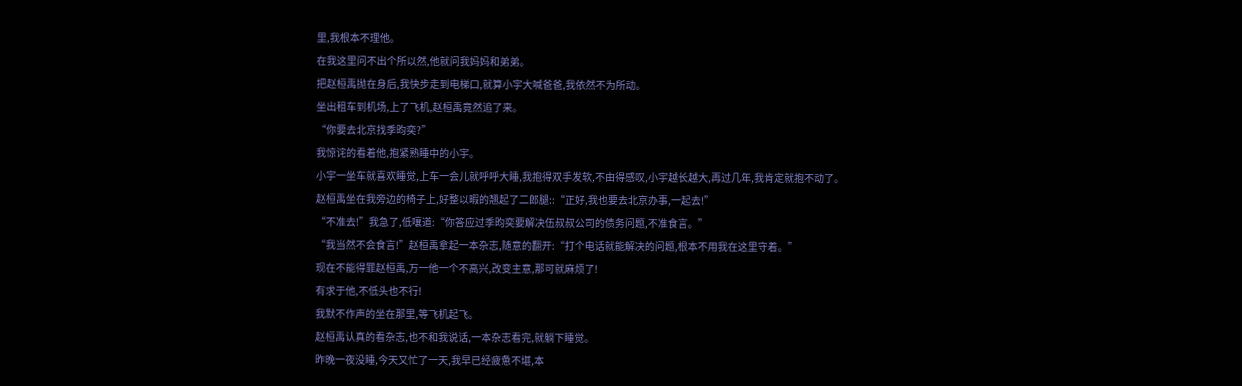里,我根本不理他。
在我这里问不出个所以然,他就问我妈妈和弟弟。
把赵桓禹抛在身后,我快步走到电梯口,就算小宇大喊爸爸,我依然不为所动。
坐出租车到机场,上了飞机,赵桓禹竟然追了来。
“你要去北京找季昀奕?”
我惊诧的看着他,抱紧熟睡中的小宇。
小宇一坐车就喜欢睡觉,上车一会儿就呼呼大睡,我抱得双手发软,不由得感叹,小宇越长越大,再过几年,我肯定就抱不动了。
赵桓禹坐在我旁边的椅子上,好整以暇的翘起了二郎腿::“正好,我也要去北京办事,一起去!”
“不准去!”我急了,低嚷道:“你答应过季昀奕要解决伍叔叔公司的债务问题,不准食言。”
“我当然不会食言!”赵桓禹拿起一本杂志,随意的翻开:“打个电话就能解决的问题,根本不用我在这里守着。”
现在不能得罪赵桓禹,万一他一个不高兴,改变主意,那可就麻烦了!
有求于他,不低头也不行!
我默不作声的坐在那里,等飞机起飞。
赵桓禹认真的看杂志,也不和我说话,一本杂志看完,就躺下睡觉。
昨晚一夜没睡,今天又忙了一天,我早已经疲惫不堪,本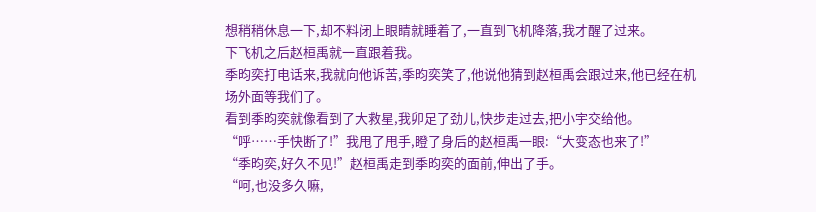想稍稍休息一下,却不料闭上眼睛就睡着了,一直到飞机降落,我才醒了过来。
下飞机之后赵桓禹就一直跟着我。
季昀奕打电话来,我就向他诉苦,季昀奕笑了,他说他猜到赵桓禹会跟过来,他已经在机场外面等我们了。
看到季昀奕就像看到了大救星,我卯足了劲儿,快步走过去,把小宇交给他。
“呼……手快断了!”我甩了甩手,瞪了身后的赵桓禹一眼:“大变态也来了!”
“季昀奕,好久不见!”赵桓禹走到季昀奕的面前,伸出了手。
“呵,也没多久嘛,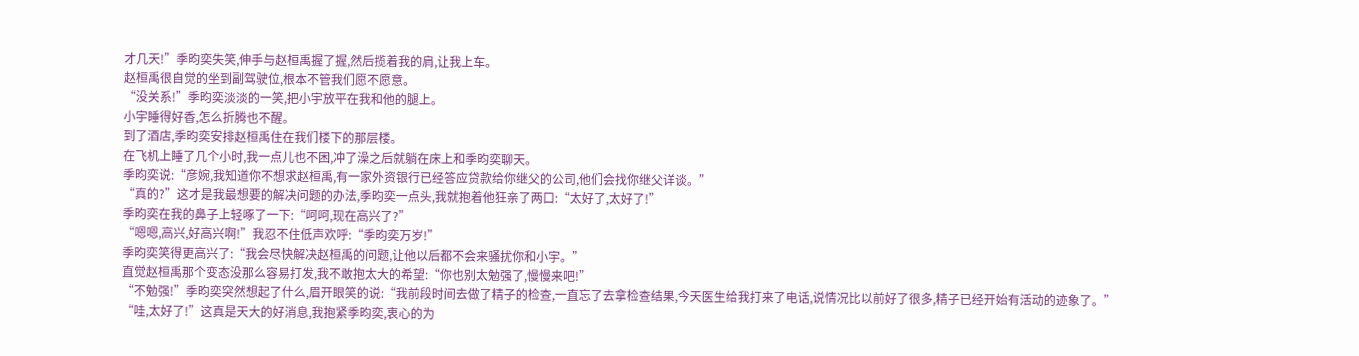才几天!”季昀奕失笑,伸手与赵桓禹握了握,然后揽着我的肩,让我上车。
赵桓禹很自觉的坐到副驾驶位,根本不管我们愿不愿意。
“没关系!”季昀奕淡淡的一笑,把小宇放平在我和他的腿上。
小宇睡得好香,怎么折腾也不醒。
到了酒店,季昀奕安排赵桓禹住在我们楼下的那层楼。
在飞机上睡了几个小时,我一点儿也不困,冲了澡之后就躺在床上和季昀奕聊天。
季昀奕说:“彦婉,我知道你不想求赵桓禹,有一家外资银行已经答应贷款给你继父的公司,他们会找你继父详谈。”
“真的?”这才是我最想要的解决问题的办法,季昀奕一点头,我就抱着他狂亲了两口:“太好了,太好了!”
季昀奕在我的鼻子上轻啄了一下:“呵呵,现在高兴了?”
“嗯嗯,高兴,好高兴啊!”我忍不住低声欢呼:“季昀奕万岁!”
季昀奕笑得更高兴了:“我会尽快解决赵桓禹的问题,让他以后都不会来骚扰你和小宇。”
直觉赵桓禹那个变态没那么容易打发,我不敢抱太大的希望:“你也别太勉强了,慢慢来吧!”
“不勉强!”季昀奕突然想起了什么,眉开眼笑的说:“我前段时间去做了精子的检查,一直忘了去拿检查结果,今天医生给我打来了电话,说情况比以前好了很多,精子已经开始有活动的迹象了。”
“哇,太好了!”这真是天大的好消息,我抱紧季昀奕,衷心的为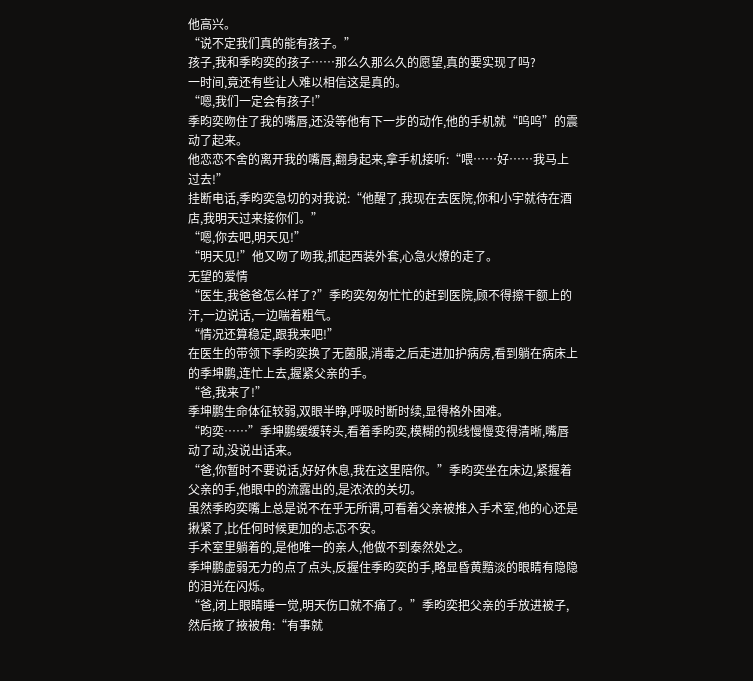他高兴。
“说不定我们真的能有孩子。”
孩子,我和季昀奕的孩子……那么久那么久的愿望,真的要实现了吗?
一时间,竟还有些让人难以相信这是真的。
“嗯,我们一定会有孩子!”
季昀奕吻住了我的嘴唇,还没等他有下一步的动作,他的手机就“呜呜”的震动了起来。
他恋恋不舍的离开我的嘴唇,翻身起来,拿手机接听:“喂……好……我马上过去!”
挂断电话,季昀奕急切的对我说:“他醒了,我现在去医院,你和小宇就待在酒店,我明天过来接你们。”
“嗯,你去吧,明天见!”
“明天见!”他又吻了吻我,抓起西装外套,心急火燎的走了。
无望的爱情
“医生,我爸爸怎么样了?”季昀奕匆匆忙忙的赶到医院,顾不得擦干额上的汗,一边说话,一边喘着粗气。
“情况还算稳定,跟我来吧!”
在医生的带领下季昀奕换了无菌服,消毒之后走进加护病房,看到躺在病床上的季坤鹏,连忙上去,握紧父亲的手。
“爸,我来了!”
季坤鹏生命体征较弱,双眼半睁,呼吸时断时续,显得格外困难。
“昀奕……”季坤鹏缓缓转头,看着季昀奕,模糊的视线慢慢变得清晰,嘴唇动了动,没说出话来。
“爸,你暂时不要说话,好好休息,我在这里陪你。”季昀奕坐在床边,紧握着父亲的手,他眼中的流露出的,是浓浓的关切。
虽然季昀奕嘴上总是说不在乎无所谓,可看着父亲被推入手术室,他的心还是揪紧了,比任何时候更加的忐忑不安。
手术室里躺着的,是他唯一的亲人,他做不到泰然处之。
季坤鹏虚弱无力的点了点头,反握住季昀奕的手,略显昏黄黯淡的眼睛有隐隐的泪光在闪烁。
“爸,闭上眼睛睡一觉,明天伤口就不痛了。”季昀奕把父亲的手放进被子,然后掖了掖被角:“有事就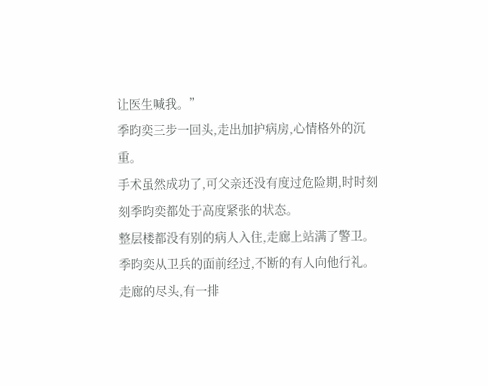让医生喊我。”
季昀奕三步一回头,走出加护病房,心情格外的沉重。
手术虽然成功了,可父亲还没有度过危险期,时时刻刻季昀奕都处于高度紧张的状态。
整层楼都没有别的病人入住,走廊上站满了警卫。
季昀奕从卫兵的面前经过,不断的有人向他行礼。
走廊的尽头,有一排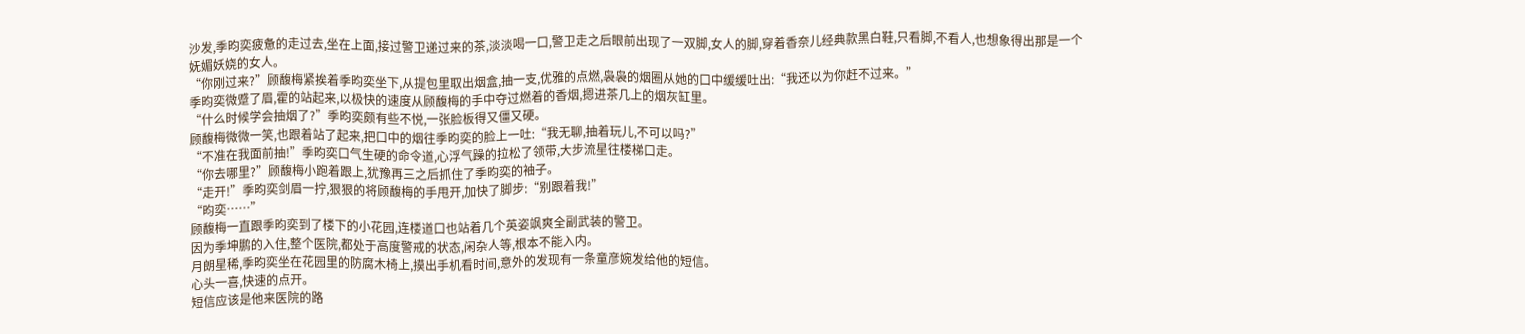沙发,季昀奕疲惫的走过去,坐在上面,接过警卫递过来的茶,淡淡喝一口,警卫走之后眼前出现了一双脚,女人的脚,穿着香奈儿经典款黑白鞋,只看脚,不看人,也想象得出那是一个妩媚妖娆的女人。
“你刚过来?”顾馥梅紧挨着季昀奕坐下,从提包里取出烟盒,抽一支,优雅的点燃,袅袅的烟圈从她的口中缓缓吐出:“我还以为你赶不过来。”
季昀奕微蹙了眉,霍的站起来,以极快的速度从顾馥梅的手中夺过燃着的香烟,摁进茶几上的烟灰缸里。
“什么时候学会抽烟了?”季昀奕颇有些不悦,一张脸板得又僵又硬。
顾馥梅微微一笑,也跟着站了起来,把口中的烟往季昀奕的脸上一吐:“我无聊,抽着玩儿,不可以吗?”
“不准在我面前抽!”季昀奕口气生硬的命令道,心浮气躁的拉松了领带,大步流星往楼梯口走。
“你去哪里?”顾馥梅小跑着跟上,犹豫再三之后抓住了季昀奕的袖子。
“走开!”季昀奕剑眉一拧,狠狠的将顾馥梅的手甩开,加快了脚步:“别跟着我!”
“昀奕……”
顾馥梅一直跟季昀奕到了楼下的小花园,连楼道口也站着几个英姿飒爽全副武装的警卫。
因为季坤鹏的入住,整个医院,都处于高度警戒的状态,闲杂人等,根本不能入内。
月朗星稀,季昀奕坐在花园里的防腐木椅上,摸出手机看时间,意外的发现有一条童彦婉发给他的短信。
心头一喜,快速的点开。
短信应该是他来医院的路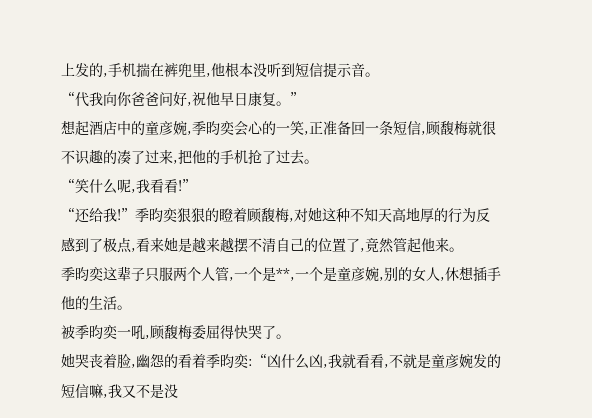上发的,手机揣在裤兜里,他根本没听到短信提示音。
“代我向你爸爸问好,祝他早日康复。”
想起酒店中的童彦婉,季昀奕会心的一笑,正准备回一条短信,顾馥梅就很不识趣的凑了过来,把他的手机抢了过去。
“笑什么呢,我看看!”
“还给我!”季昀奕狠狠的瞪着顾馥梅,对她这种不知天高地厚的行为反感到了极点,看来她是越来越摆不清自己的位置了,竟然管起他来。
季昀奕这辈子只服两个人管,一个是**,一个是童彦婉,别的女人,休想插手他的生活。
被季昀奕一吼,顾馥梅委屈得快哭了。
她哭丧着脸,幽怨的看着季昀奕:“凶什么凶,我就看看,不就是童彦婉发的短信嘛,我又不是没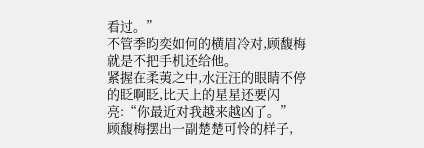看过。”
不管季昀奕如何的横眉冷对,顾馥梅就是不把手机还给他。
紧握在柔荑之中,水汪汪的眼睛不停的眨啊眨,比天上的星星还要闪亮:“你最近对我越来越凶了。”
顾馥梅摆出一副楚楚可怜的样子,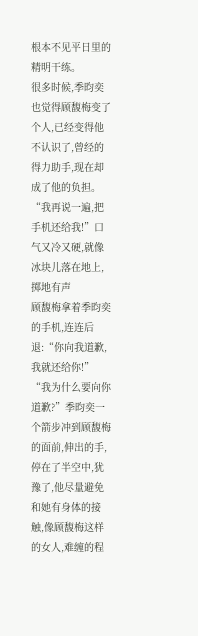根本不见平日里的精明干练。
很多时候,季昀奕也觉得顾馥梅变了个人,已经变得他不认识了,曾经的得力助手,现在却成了他的负担。
“我再说一遍,把手机还给我!”口气又冷又硬,就像冰块儿落在地上,掷地有声
顾馥梅拿着季昀奕的手机,连连后退:“你向我道歉,我就还给你!”
“我为什么要向你道歉?”季昀奕一个箭步冲到顾馥梅的面前,伸出的手,停在了半空中,犹豫了,他尽量避免和她有身体的接触,像顾馥梅这样的女人,难缠的程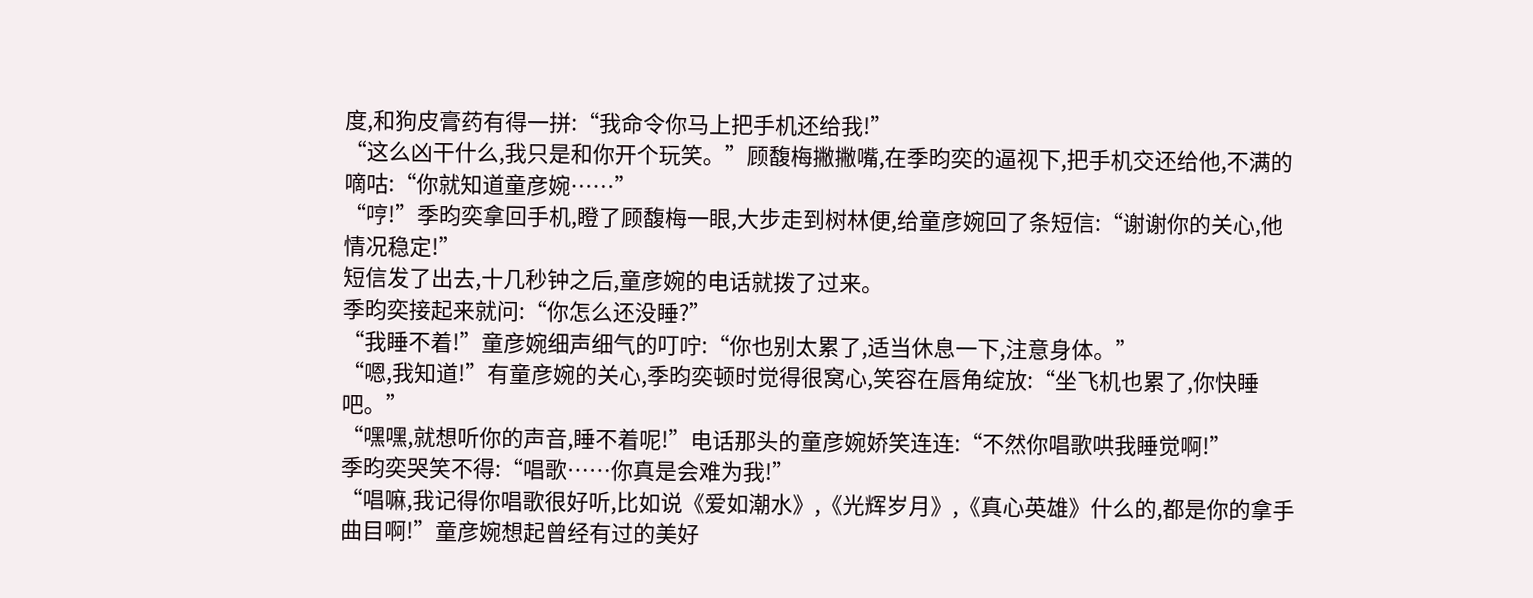度,和狗皮膏药有得一拼:“我命令你马上把手机还给我!”
“这么凶干什么,我只是和你开个玩笑。”顾馥梅撇撇嘴,在季昀奕的逼视下,把手机交还给他,不满的嘀咕:“你就知道童彦婉……”
“哼!”季昀奕拿回手机,瞪了顾馥梅一眼,大步走到树林便,给童彦婉回了条短信:“谢谢你的关心,他情况稳定!”
短信发了出去,十几秒钟之后,童彦婉的电话就拨了过来。
季昀奕接起来就问:“你怎么还没睡?”
“我睡不着!”童彦婉细声细气的叮咛:“你也别太累了,适当休息一下,注意身体。”
“嗯,我知道!”有童彦婉的关心,季昀奕顿时觉得很窝心,笑容在唇角绽放:“坐飞机也累了,你快睡吧。”
“嘿嘿,就想听你的声音,睡不着呢!”电话那头的童彦婉娇笑连连:“不然你唱歌哄我睡觉啊!”
季昀奕哭笑不得:“唱歌……你真是会难为我!”
“唱嘛,我记得你唱歌很好听,比如说《爱如潮水》,《光辉岁月》,《真心英雄》什么的,都是你的拿手曲目啊!”童彦婉想起曾经有过的美好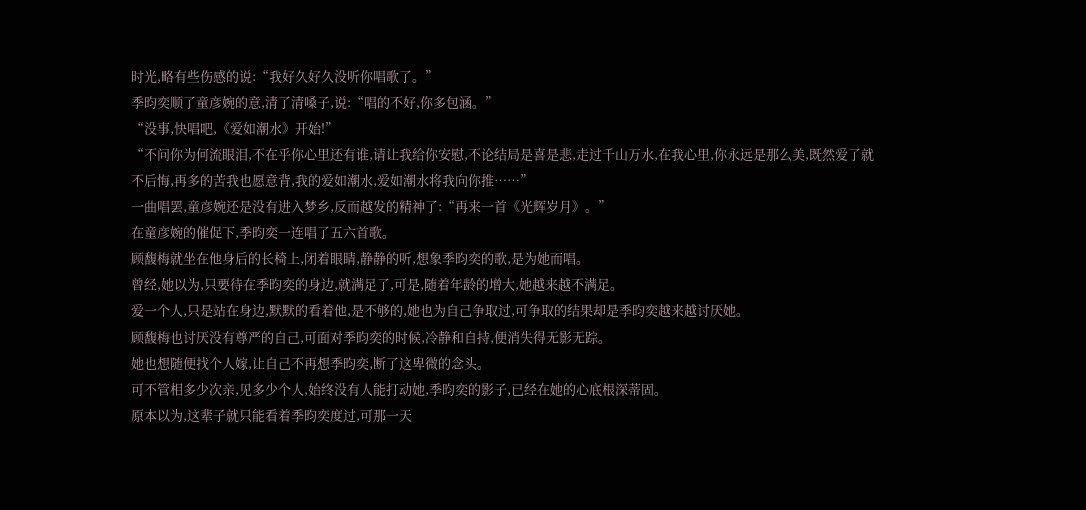时光,略有些伤感的说:“我好久好久没听你唱歌了。”
季昀奕顺了童彦婉的意,清了清嗓子,说:“唱的不好,你多包涵。”
“没事,快唱吧,《爱如潮水》开始!”
“不问你为何流眼泪,不在乎你心里还有谁,请让我给你安慰,不论结局是喜是悲,走过千山万水,在我心里,你永远是那么美,既然爱了就不后悔,再多的苦我也愿意背,我的爱如潮水,爱如潮水将我向你推……”
一曲唱罢,童彦婉还是没有进入梦乡,反而越发的精神了:“再来一首《光辉岁月》。”
在童彦婉的催促下,季昀奕一连唱了五六首歌。
顾馥梅就坐在他身后的长椅上,闭着眼睛,静静的听,想象季昀奕的歌,是为她而唱。
曾经,她以为,只要待在季昀奕的身边,就满足了,可是,随着年龄的增大,她越来越不满足。
爱一个人,只是站在身边,默默的看着他,是不够的,她也为自己争取过,可争取的结果却是季昀奕越来越讨厌她。
顾馥梅也讨厌没有尊严的自己,可面对季昀奕的时候,冷静和自持,便消失得无影无踪。
她也想随便找个人嫁,让自己不再想季昀奕,断了这卑微的念头。
可不管相多少次亲,见多少个人,始终没有人能打动她,季昀奕的影子,已经在她的心底根深蒂固。
原本以为,这辈子就只能看着季昀奕度过,可那一天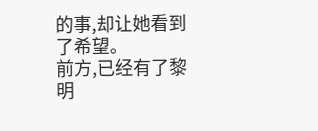的事,却让她看到了希望。
前方,已经有了黎明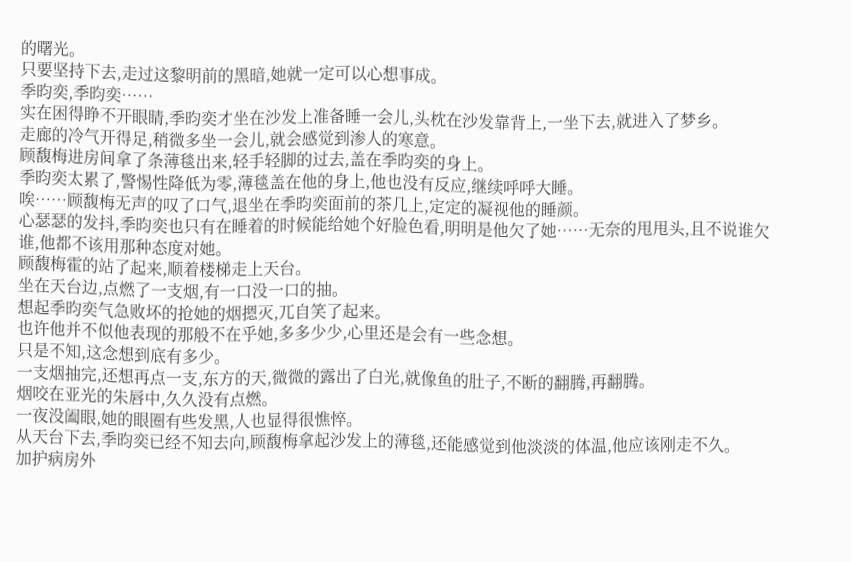的曙光。
只要坚持下去,走过这黎明前的黑暗,她就一定可以心想事成。
季昀奕,季昀奕……
实在困得睁不开眼睛,季昀奕才坐在沙发上准备睡一会儿,头枕在沙发靠背上,一坐下去,就进入了梦乡。
走廊的冷气开得足,稍微多坐一会儿,就会感觉到渗人的寒意。
顾馥梅进房间拿了条薄毯出来,轻手轻脚的过去,盖在季昀奕的身上。
季昀奕太累了,警惕性降低为零,薄毯盖在他的身上,他也没有反应,继续呼呼大睡。
唉……顾馥梅无声的叹了口气,退坐在季昀奕面前的茶几上,定定的凝视他的睡颜。
心瑟瑟的发抖,季昀奕也只有在睡着的时候能给她个好脸色看,明明是他欠了她……无奈的甩甩头,且不说谁欠谁,他都不该用那种态度对她。
顾馥梅霍的站了起来,顺着楼梯走上天台。
坐在天台边,点燃了一支烟,有一口没一口的抽。
想起季昀奕气急败坏的抢她的烟摁灭,兀自笑了起来。
也许他并不似他表现的那般不在乎她,多多少少,心里还是会有一些念想。
只是不知,这念想到底有多少。
一支烟抽完,还想再点一支,东方的天,微微的露出了白光,就像鱼的肚子,不断的翻腾,再翻腾。
烟咬在亚光的朱唇中,久久没有点燃。
一夜没阖眼,她的眼圈有些发黑,人也显得很憔悴。
从天台下去,季昀奕已经不知去向,顾馥梅拿起沙发上的薄毯,还能感觉到他淡淡的体温,他应该刚走不久。
加护病房外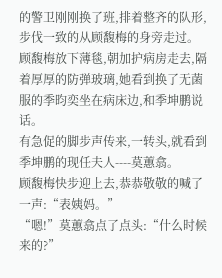的警卫刚刚换了班,排着整齐的队形,步伐一致的从顾馥梅的身旁走过。
顾馥梅放下薄毯,朝加护病房走去,隔着厚厚的防弹玻璃,她看到换了无菌服的季昀奕坐在病床边,和季坤鹏说话。
有急促的脚步声传来,一转头,就看到季坤鹏的现任夫人----莫蕙翕。
顾馥梅快步迎上去,恭恭敬敬的喊了一声:“表姨妈。”
“嗯!”莫蕙翕点了点头:“什么时候来的?”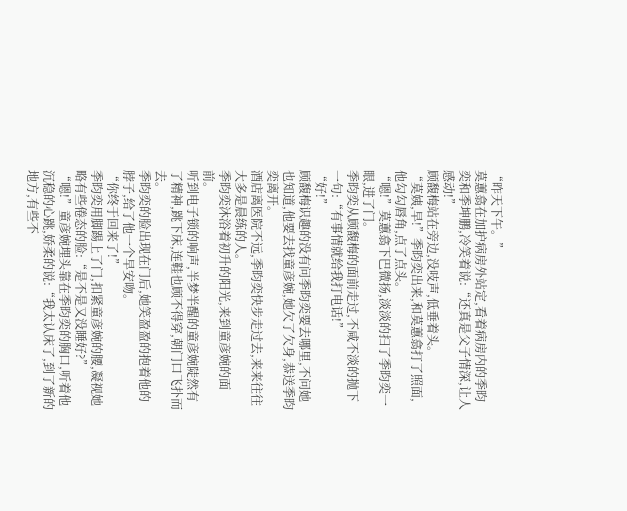“昨天下午。”
莫蕙翕在加护病房外站定,看着病房内的季昀奕和季坤鹏,冷笑着说:“还真是父子情深,让人感动!”
顾馥梅站在旁边,没吱声,低垂着头。
“莫姨,早!”季昀奕出来,和莫蕙翕打了照面,他勾勾唇角,点了点头。
“嗯!”莫蕙翕下巴微扬,淡淡的扫了季昀奕一眼,进了门。
季昀奕从顾馥梅的面前走过,不咸不淡的抛下一句:“有事情就给我打电话!”
“好!”
顾馥梅识趣的没有问季昀奕要去哪里,不问她也知道,他要去找童彦婉,她欠了欠身,恭送季昀奕离开。
酒店离医院不远,季昀奕快步走过去,来来往往大多是晨练的人。
季昀奕沐浴着初升的阳光,来到童彦婉的面前。
听到电子锁的响声,半梦半醒的童彦婉陡然有了精神,跳下床,连鞋也顾不得穿,朝门口飞扑而去。
季昀奕的脸出现在门后,她笑盈盈的抱着他的脖子,给了他一个早安吻。
“你终于回来了!”
季昀奕用脚踢上了门,扣紧童彦婉的腰,凝视她略有些倦态的脸:“是不是又没睡好?”
“嗯!”童彦婉埋头靠在季昀奕的胸口,听着他沉稳的心跳,娇柔的说:“我太认床了,到了新的地方,有些不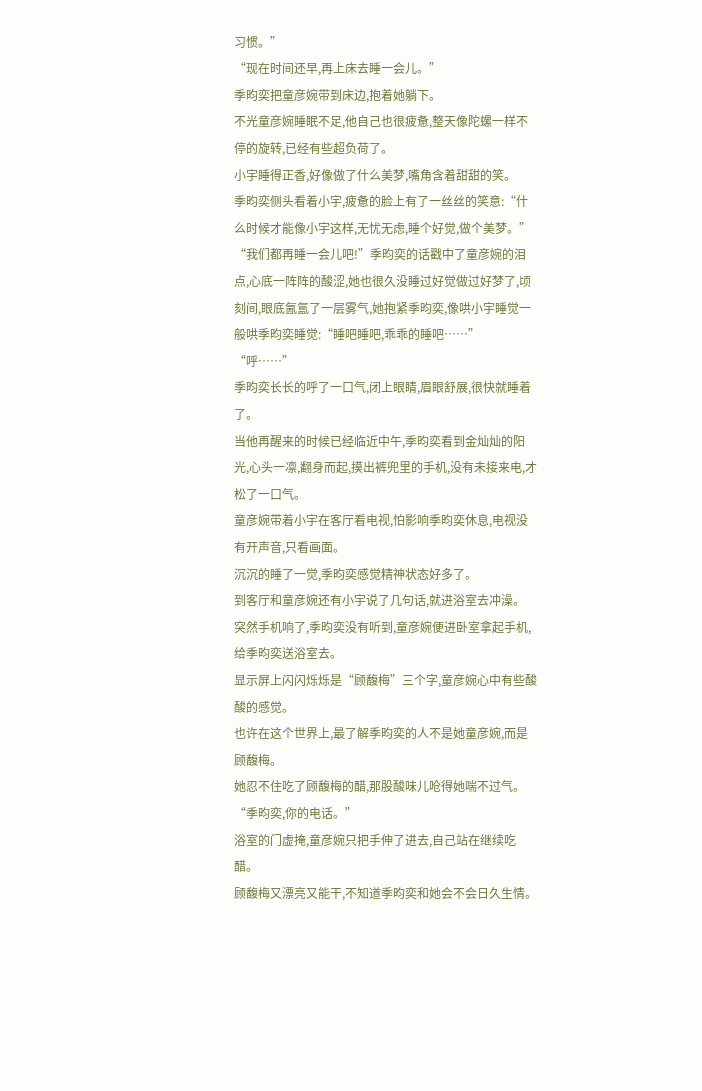习惯。”
“现在时间还早,再上床去睡一会儿。”
季昀奕把童彦婉带到床边,抱着她躺下。
不光童彦婉睡眠不足,他自己也很疲惫,整天像陀螺一样不停的旋转,已经有些超负荷了。
小宇睡得正香,好像做了什么美梦,嘴角含着甜甜的笑。
季昀奕侧头看着小宇,疲惫的脸上有了一丝丝的笑意:“什么时候才能像小宇这样,无忧无虑,睡个好觉,做个美梦。”
“我们都再睡一会儿吧!”季昀奕的话戳中了童彦婉的泪点,心底一阵阵的酸涩,她也很久没睡过好觉做过好梦了,顷刻间,眼底氤氲了一层雾气,她抱紧季昀奕,像哄小宇睡觉一般哄季昀奕睡觉:“睡吧睡吧,乖乖的睡吧……”
“呼……”
季昀奕长长的呼了一口气,闭上眼睛,眉眼舒展,很快就睡着了。
当他再醒来的时候已经临近中午,季昀奕看到金灿灿的阳光,心头一凛,翻身而起,摸出裤兜里的手机,没有未接来电,才松了一口气。
童彦婉带着小宇在客厅看电视,怕影响季昀奕休息,电视没有开声音,只看画面。
沉沉的睡了一觉,季昀奕感觉精神状态好多了。
到客厅和童彦婉还有小宇说了几句话,就进浴室去冲澡。
突然手机响了,季昀奕没有听到,童彦婉便进卧室拿起手机,给季昀奕送浴室去。
显示屏上闪闪烁烁是“顾馥梅”三个字,童彦婉心中有些酸酸的感觉。
也许在这个世界上,最了解季昀奕的人不是她童彦婉,而是顾馥梅。
她忍不住吃了顾馥梅的醋,那股酸味儿呛得她喘不过气。
“季昀奕,你的电话。”
浴室的门虚掩,童彦婉只把手伸了进去,自己站在继续吃醋。
顾馥梅又漂亮又能干,不知道季昀奕和她会不会日久生情。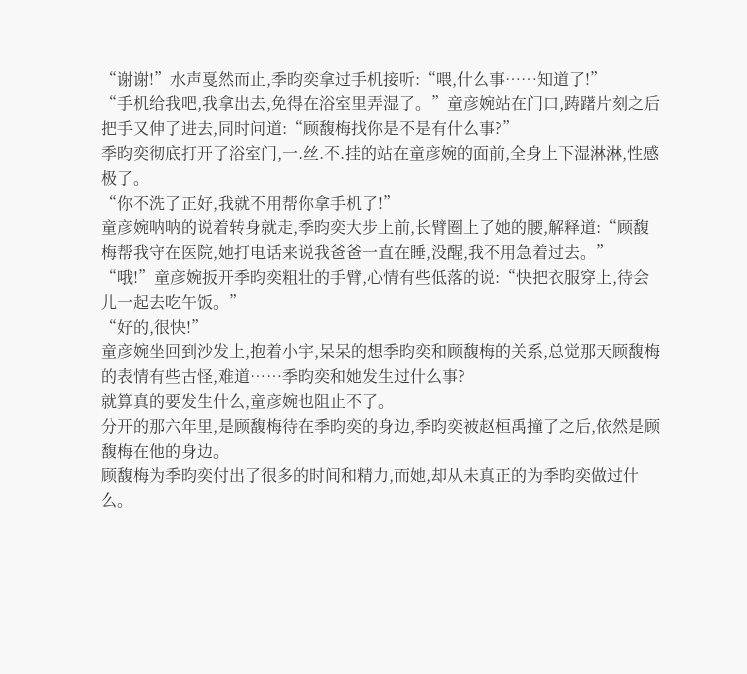“谢谢!”水声戛然而止,季昀奕拿过手机接听:“喂,什么事……知道了!”
“手机给我吧,我拿出去,免得在浴室里弄湿了。”童彦婉站在门口,踌躇片刻之后把手又伸了进去,同时问道:“顾馥梅找你是不是有什么事?”
季昀奕彻底打开了浴室门,一.丝.不.挂的站在童彦婉的面前,全身上下湿淋淋,性感极了。
“你不洗了正好,我就不用帮你拿手机了!”
童彦婉呐呐的说着转身就走,季昀奕大步上前,长臂圈上了她的腰,解释道:“顾馥梅帮我守在医院,她打电话来说我爸爸一直在睡,没醒,我不用急着过去。”
“哦!”童彦婉扳开季昀奕粗壮的手臂,心情有些低落的说:“快把衣服穿上,待会儿一起去吃午饭。”
“好的,很快!”
童彦婉坐回到沙发上,抱着小宇,呆呆的想季昀奕和顾馥梅的关系,总觉那天顾馥梅的表情有些古怪,难道……季昀奕和她发生过什么事?
就算真的要发生什么,童彦婉也阻止不了。
分开的那六年里,是顾馥梅待在季昀奕的身边,季昀奕被赵桓禹撞了之后,依然是顾馥梅在他的身边。
顾馥梅为季昀奕付出了很多的时间和精力,而她,却从未真正的为季昀奕做过什么。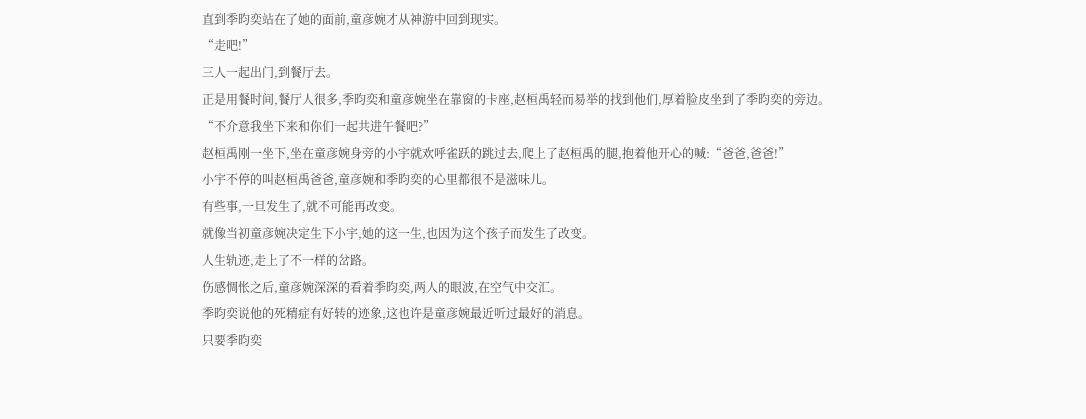直到季昀奕站在了她的面前,童彦婉才从神游中回到现实。
“走吧!”
三人一起出门,到餐厅去。
正是用餐时间,餐厅人很多,季昀奕和童彦婉坐在靠窗的卡座,赵桓禹轻而易举的找到他们,厚着脸皮坐到了季昀奕的旁边。
“不介意我坐下来和你们一起共进午餐吧?”
赵桓禹刚一坐下,坐在童彦婉身旁的小宇就欢呼雀跃的跳过去,爬上了赵桓禹的腿,抱着他开心的喊:“爸爸,爸爸!”
小宇不停的叫赵桓禹爸爸,童彦婉和季昀奕的心里都很不是滋味儿。
有些事,一旦发生了,就不可能再改变。
就像当初童彦婉决定生下小宇,她的这一生,也因为这个孩子而发生了改变。
人生轨迹,走上了不一样的岔路。
伤感惆怅之后,童彦婉深深的看着季昀奕,两人的眼波,在空气中交汇。
季昀奕说他的死精症有好转的迹象,这也许是童彦婉最近听过最好的消息。
只要季昀奕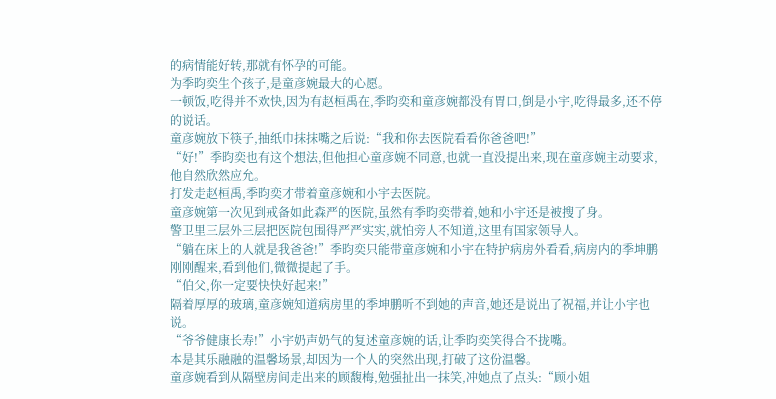的病情能好转,那就有怀孕的可能。
为季昀奕生个孩子,是童彦婉最大的心愿。
一顿饭,吃得并不欢快,因为有赵桓禹在,季昀奕和童彦婉都没有胃口,倒是小宇,吃得最多,还不停的说话。
童彦婉放下筷子,抽纸巾抹抹嘴之后说:“我和你去医院看看你爸爸吧!”
“好!”季昀奕也有这个想法,但他担心童彦婉不同意,也就一直没提出来,现在童彦婉主动要求,他自然欣然应允。
打发走赵桓禹,季昀奕才带着童彦婉和小宇去医院。
童彦婉第一次见到戒备如此森严的医院,虽然有季昀奕带着,她和小宇还是被搜了身。
警卫里三层外三层把医院包围得严严实实,就怕旁人不知道,这里有国家领导人。
“躺在床上的人就是我爸爸!”季昀奕只能带童彦婉和小宇在特护病房外看看,病房内的季坤鹏刚刚醒来,看到他们,微微提起了手。
“伯父,你一定要快快好起来!”
隔着厚厚的玻璃,童彦婉知道病房里的季坤鹏听不到她的声音,她还是说出了祝福,并让小宇也说。
“爷爷健康长寿!”小宇奶声奶气的复述童彦婉的话,让季昀奕笑得合不拢嘴。
本是其乐融融的温馨场景,却因为一个人的突然出现,打破了这份温馨。
童彦婉看到从隔壁房间走出来的顾馥梅,勉强扯出一抹笑,冲她点了点头:“顾小姐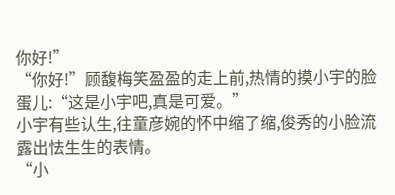你好!”
“你好!”顾馥梅笑盈盈的走上前,热情的摸小宇的脸蛋儿:“这是小宇吧,真是可爱。”
小宇有些认生,往童彦婉的怀中缩了缩,俊秀的小脸流露出怯生生的表情。
“小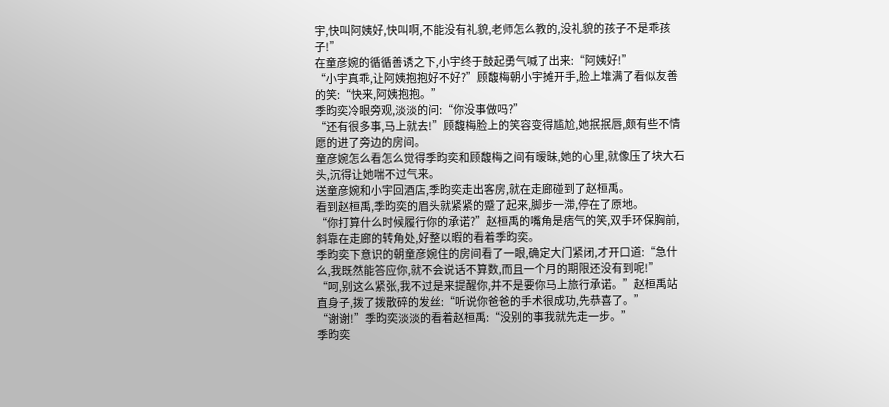宇,快叫阿姨好,快叫啊,不能没有礼貌,老师怎么教的,没礼貌的孩子不是乖孩子!”
在童彦婉的循循善诱之下,小宇终于鼓起勇气喊了出来:“阿姨好!”
“小宇真乖,让阿姨抱抱好不好?”顾馥梅朝小宇摊开手,脸上堆满了看似友善的笑:“快来,阿姨抱抱。”
季昀奕冷眼旁观,淡淡的问:“你没事做吗?”
“还有很多事,马上就去!”顾馥梅脸上的笑容变得尴尬,她抿抿唇,颇有些不情愿的进了旁边的房间。
童彦婉怎么看怎么觉得季昀奕和顾馥梅之间有暧昧,她的心里,就像压了块大石头,沉得让她喘不过气来。
送童彦婉和小宇回酒店,季昀奕走出客房,就在走廊碰到了赵桓禹。
看到赵桓禹,季昀奕的眉头就紧紧的蹙了起来,脚步一滞,停在了原地。
“你打算什么时候履行你的承诺?”赵桓禹的嘴角是痞气的笑,双手环保胸前,斜靠在走廊的转角处,好整以暇的看着季昀奕。
季昀奕下意识的朝童彦婉住的房间看了一眼,确定大门紧闭,才开口道:“急什么,我既然能答应你,就不会说话不算数,而且一个月的期限还没有到呢!”
“呵,别这么紧张,我不过是来提醒你,并不是要你马上旅行承诺。”赵桓禹站直身子,拨了拨散碎的发丝:“听说你爸爸的手术很成功,先恭喜了。”
“谢谢!”季昀奕淡淡的看着赵桓禹:“没别的事我就先走一步。”
季昀奕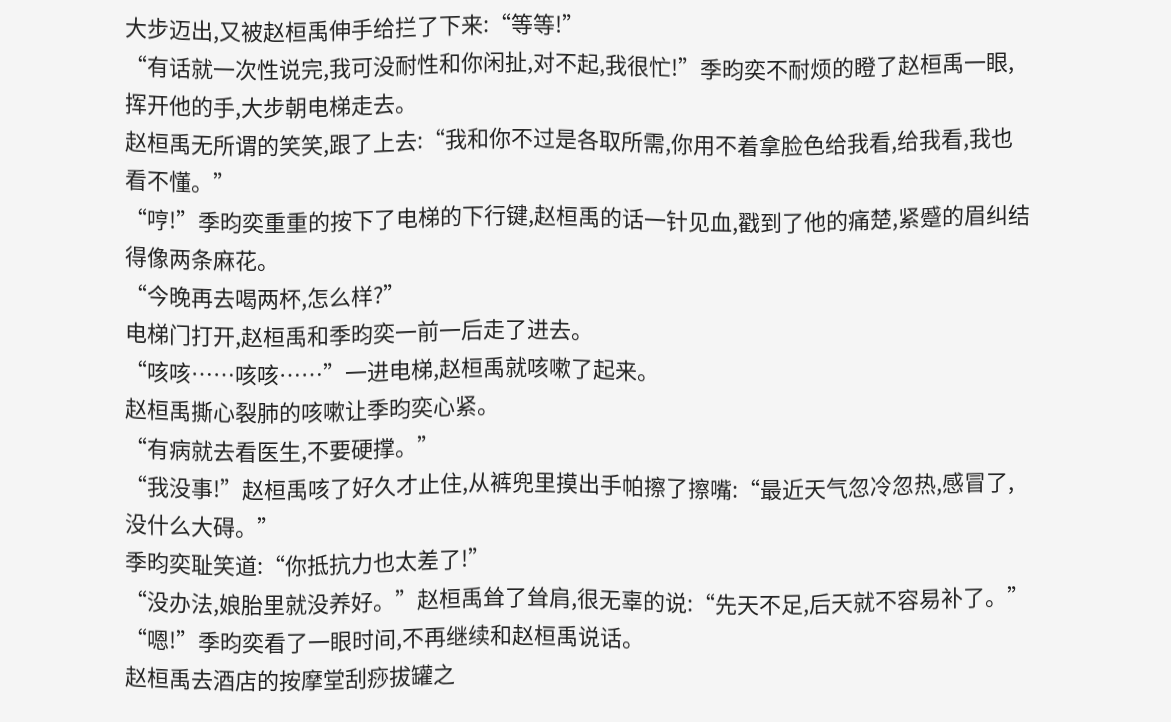大步迈出,又被赵桓禹伸手给拦了下来:“等等!”
“有话就一次性说完,我可没耐性和你闲扯,对不起,我很忙!”季昀奕不耐烦的瞪了赵桓禹一眼,挥开他的手,大步朝电梯走去。
赵桓禹无所谓的笑笑,跟了上去:“我和你不过是各取所需,你用不着拿脸色给我看,给我看,我也看不懂。”
“哼!”季昀奕重重的按下了电梯的下行键,赵桓禹的话一针见血,戳到了他的痛楚,紧蹙的眉纠结得像两条麻花。
“今晚再去喝两杯,怎么样?”
电梯门打开,赵桓禹和季昀奕一前一后走了进去。
“咳咳……咳咳……”一进电梯,赵桓禹就咳嗽了起来。
赵桓禹撕心裂肺的咳嗽让季昀奕心紧。
“有病就去看医生,不要硬撑。”
“我没事!”赵桓禹咳了好久才止住,从裤兜里摸出手帕擦了擦嘴:“最近天气忽冷忽热,感冒了,没什么大碍。”
季昀奕耻笑道:“你抵抗力也太差了!”
“没办法,娘胎里就没养好。”赵桓禹耸了耸肩,很无辜的说:“先天不足,后天就不容易补了。”
“嗯!”季昀奕看了一眼时间,不再继续和赵桓禹说话。
赵桓禹去酒店的按摩堂刮痧拔罐之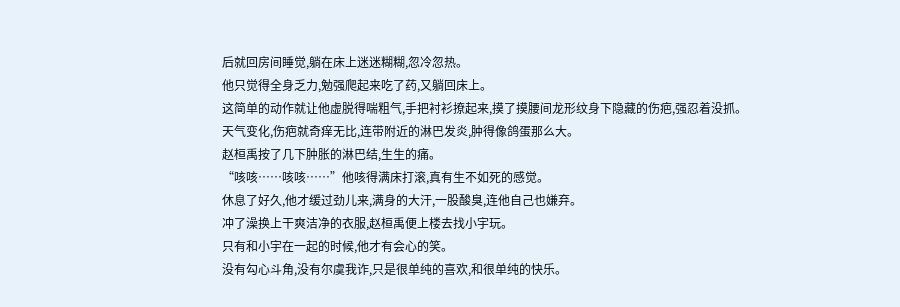后就回房间睡觉,躺在床上迷迷糊糊,忽冷忽热。
他只觉得全身乏力,勉强爬起来吃了药,又躺回床上。
这简单的动作就让他虚脱得喘粗气,手把衬衫撩起来,摸了摸腰间龙形纹身下隐藏的伤疤,强忍着没抓。
天气变化,伤疤就奇痒无比,连带附近的淋巴发炎,肿得像鸽蛋那么大。
赵桓禹按了几下肿胀的淋巴结,生生的痛。
“咳咳……咳咳……”他咳得满床打滚,真有生不如死的感觉。
休息了好久,他才缓过劲儿来,满身的大汗,一股酸臭,连他自己也嫌弃。
冲了澡换上干爽洁净的衣服,赵桓禹便上楼去找小宇玩。
只有和小宇在一起的时候,他才有会心的笑。
没有勾心斗角,没有尔虞我诈,只是很单纯的喜欢,和很单纯的快乐。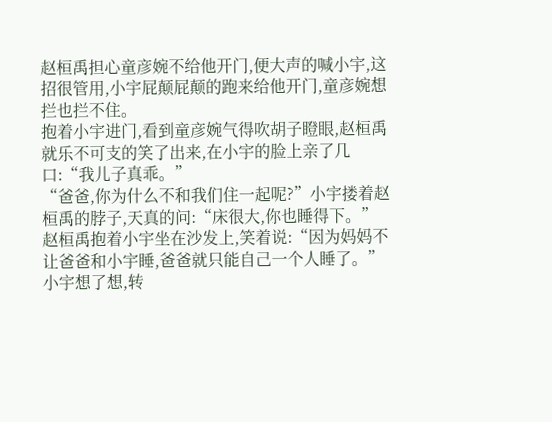赵桓禹担心童彦婉不给他开门,便大声的喊小宇,这招很管用,小宇屁颠屁颠的跑来给他开门,童彦婉想拦也拦不住。
抱着小宇进门,看到童彦婉气得吹胡子瞪眼,赵桓禹就乐不可支的笑了出来,在小宇的脸上亲了几口:“我儿子真乖。”
“爸爸,你为什么不和我们住一起呢?”小宇搂着赵桓禹的脖子,天真的问:“床很大,你也睡得下。”
赵桓禹抱着小宇坐在沙发上,笑着说:“因为妈妈不让爸爸和小宇睡,爸爸就只能自己一个人睡了。”
小宇想了想,转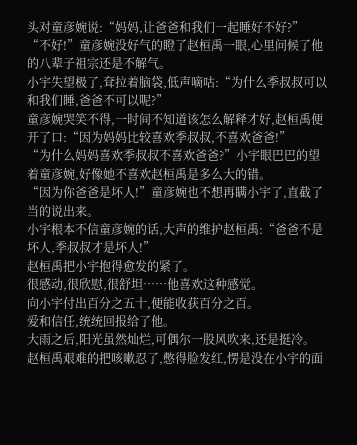头对童彦婉说:“妈妈,让爸爸和我们一起睡好不好?”
“不好!”童彦婉没好气的瞪了赵桓禹一眼,心里问候了他的八辈子祖宗还是不解气。
小宇失望极了,耷拉着脑袋,低声嘀咕:“为什么季叔叔可以和我们睡,爸爸不可以呢?”
童彦婉哭笑不得,一时间不知道该怎么解释才好,赵桓禹便开了口:“因为妈妈比较喜欢季叔叔,不喜欢爸爸!”
“为什么妈妈喜欢季叔叔不喜欢爸爸?”小宇眼巴巴的望着童彦婉,好像她不喜欢赵桓禹是多么大的错。
“因为你爸爸是坏人!”童彦婉也不想再瞒小宇了,直截了当的说出来。
小宇根本不信童彦婉的话,大声的维护赵桓禹:“爸爸不是坏人,季叔叔才是坏人!”
赵桓禹把小宇抱得愈发的紧了。
很感动,很欣慰,很舒坦……他喜欢这种感觉。
向小宇付出百分之五十,便能收获百分之百。
爱和信任,统统回报给了他。
大雨之后,阳光虽然灿烂,可偶尔一股风吹来,还是挺冷。
赵桓禹艰难的把咳嗽忍了,憋得脸发红,愣是没在小宇的面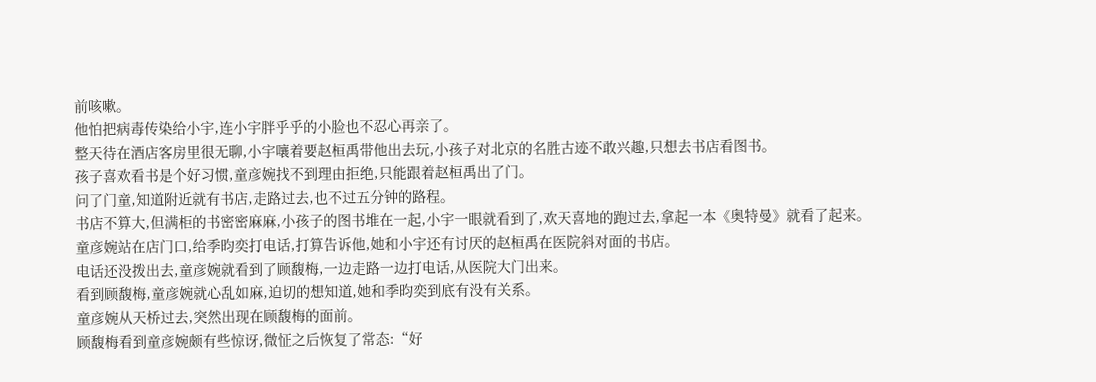前咳嗽。
他怕把病毒传染给小宇,连小宇胖乎乎的小脸也不忍心再亲了。
整天待在酒店客房里很无聊,小宇嚷着要赵桓禹带他出去玩,小孩子对北京的名胜古迹不敢兴趣,只想去书店看图书。
孩子喜欢看书是个好习惯,童彦婉找不到理由拒绝,只能跟着赵桓禹出了门。
问了门童,知道附近就有书店,走路过去,也不过五分钟的路程。
书店不算大,但满柜的书密密麻麻,小孩子的图书堆在一起,小宇一眼就看到了,欢天喜地的跑过去,拿起一本《奥特曼》就看了起来。
童彦婉站在店门口,给季昀奕打电话,打算告诉他,她和小宇还有讨厌的赵桓禹在医院斜对面的书店。
电话还没拨出去,童彦婉就看到了顾馥梅,一边走路一边打电话,从医院大门出来。
看到顾馥梅,童彦婉就心乱如麻,迫切的想知道,她和季昀奕到底有没有关系。
童彦婉从天桥过去,突然出现在顾馥梅的面前。
顾馥梅看到童彦婉颇有些惊讶,微怔之后恢复了常态:“好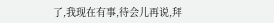了,我现在有事,待会儿再说,拜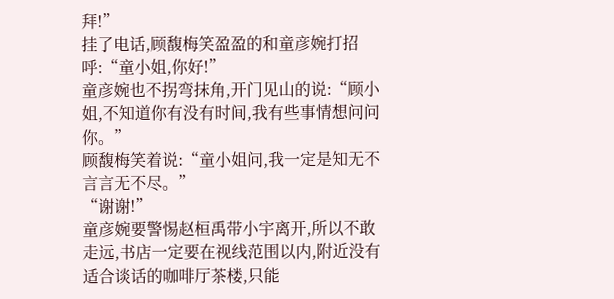拜!”
挂了电话,顾馥梅笑盈盈的和童彦婉打招呼:“童小姐,你好!”
童彦婉也不拐弯抹角,开门见山的说:“顾小姐,不知道你有没有时间,我有些事情想问问你。”
顾馥梅笑着说:“童小姐问,我一定是知无不言言无不尽。”
“谢谢!”
童彦婉要警惕赵桓禹带小宇离开,所以不敢走远,书店一定要在视线范围以内,附近没有适合谈话的咖啡厅茶楼,只能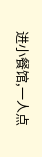进小餐馆,一人点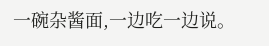一碗杂酱面,一边吃一边说。